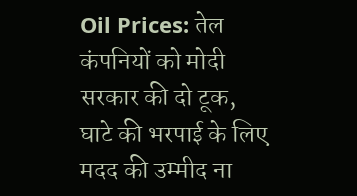Oil Prices: तेल कंपनियों को मोदी सरकार की दो टूक, घाटे की भरपाई के लिए मदद की उम्मीद ना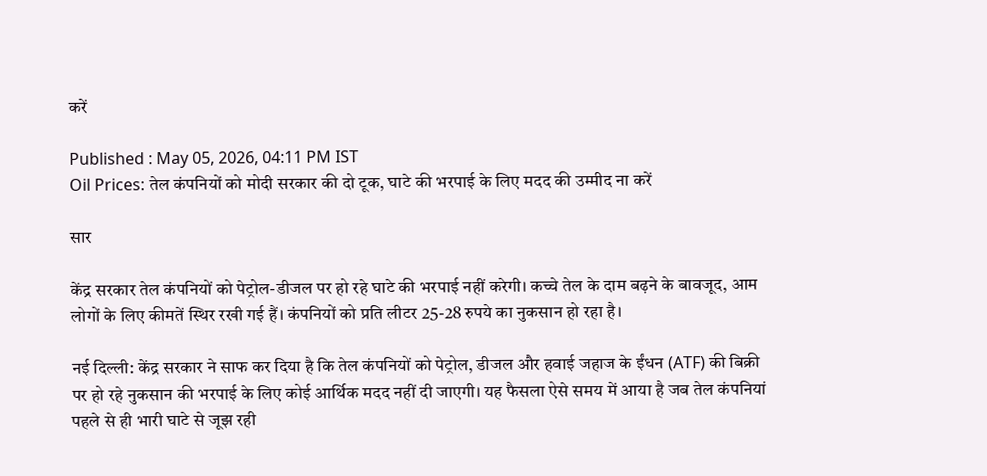करें

Published : May 05, 2026, 04:11 PM IST
Oil Prices: तेल कंपनियों को मोदी सरकार की दो टूक, घाटे की भरपाई के लिए मदद की उम्मीद ना करें

सार

केंद्र सरकार तेल कंपनियों को पेट्रोल-डीजल पर हो रहे घाटे की भरपाई नहीं करेगी। कच्चे तेल के दाम बढ़ने के बावजूद, आम लोगों के लिए कीमतें स्थिर रखी गई हैं। कंपनियों को प्रति लीटर 25-28 रुपये का नुकसान हो रहा है।

नई दिल्ली: केंद्र सरकार ने साफ कर दिया है कि तेल कंपनियों को पेट्रोल, डीजल और हवाई जहाज के ईंधन (ATF) की बिक्री पर हो रहे नुकसान की भरपाई के लिए कोई आर्थिक मदद नहीं दी जाएगी। यह फैसला ऐसे समय में आया है जब तेल कंपनियां पहले से ही भारी घाटे से जूझ रही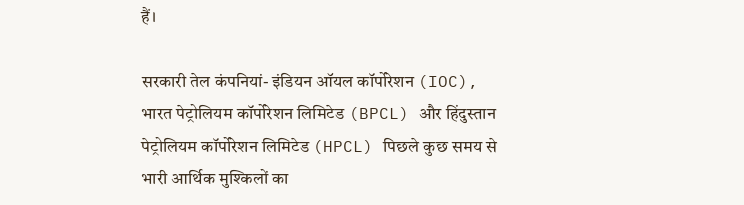हैं।

सरकारी तेल कंपनियां- इंडियन ऑयल कॉर्पोरेशन (IOC), भारत पेट्रोलियम कॉर्पोरेशन लिमिटेड (BPCL) और हिंदुस्तान पेट्रोलियम कॉर्पोरेशन लिमिटेड (HPCL) पिछले कुछ समय से भारी आर्थिक मुश्किलों का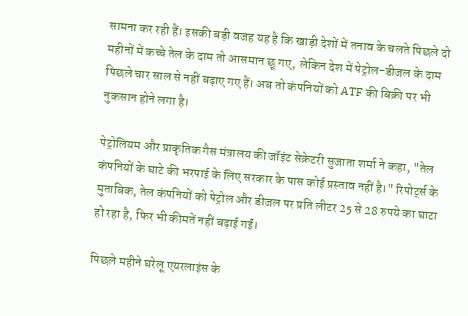सामना कर रही हैं। इसकी बड़ी वजह यह है कि खाड़ी देशों में तनाव के चलते पिछले दो महीनों में कच्चे तेल के दाम तो आसमान छू गए, लेकिन देश में पेट्रोल-डीजल के दाम पिछले चार साल से नहीं बढ़ाए गए हैं। अब तो कंपनियों को ATF की बिक्री पर भी नुकसान होने लगा है।

पेट्रोलियम और प्राकृतिक गैस मंत्रालय की जॉइंट सेक्रेटरी सुजाता शर्मा ने कहा, "तेल कंपनियों के घाटे की भरपाई के लिए सरकार के पास कोई प्रस्ताव नहीं है।" रिपोर्ट्स के मुताबिक, तेल कंपनियों को पेट्रोल और डीजल पर प्रति लीटर 25 से 28 रुपये का घाटा हो रहा है, फिर भी कीमतें नहीं बढ़ाई गईं।

पिछले महीने घरेलू एयरलाइंस के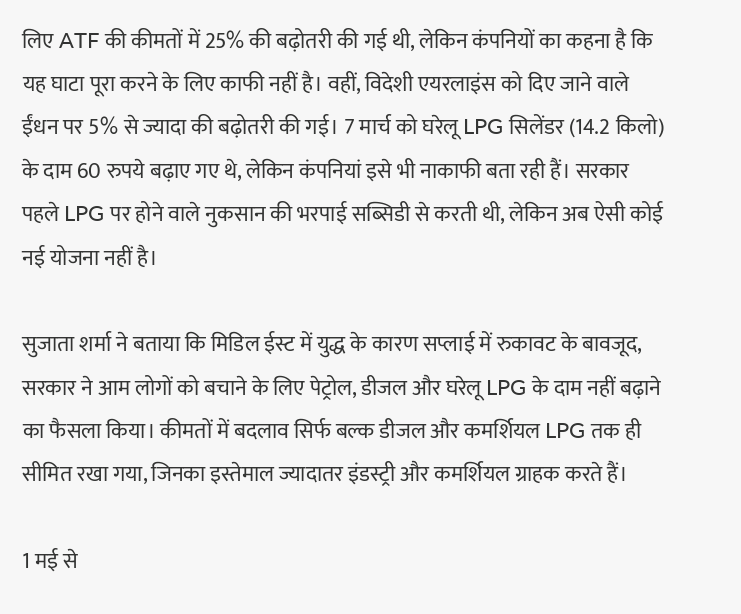लिए ATF की कीमतों में 25% की बढ़ोतरी की गई थी, लेकिन कंपनियों का कहना है कि यह घाटा पूरा करने के लिए काफी नहीं है। वहीं, विदेशी एयरलाइंस को दिए जाने वाले ईंधन पर 5% से ज्यादा की बढ़ोतरी की गई। 7 मार्च को घरेलू LPG सिलेंडर (14.2 किलो) के दाम 60 रुपये बढ़ाए गए थे, लेकिन कंपनियां इसे भी नाकाफी बता रही हैं। सरकार पहले LPG पर होने वाले नुकसान की भरपाई सब्सिडी से करती थी, लेकिन अब ऐसी कोई नई योजना नहीं है।

सुजाता शर्मा ने बताया कि मिडिल ईस्ट में युद्ध के कारण सप्लाई में रुकावट के बावजूद, सरकार ने आम लोगों को बचाने के लिए पेट्रोल, डीजल और घरेलू LPG के दाम नहीं बढ़ाने का फैसला किया। कीमतों में बदलाव सिर्फ बल्क डीजल और कमर्शियल LPG तक ही सीमित रखा गया, जिनका इस्तेमाल ज्यादातर इंडस्ट्री और कमर्शियल ग्राहक करते हैं।

1 मई से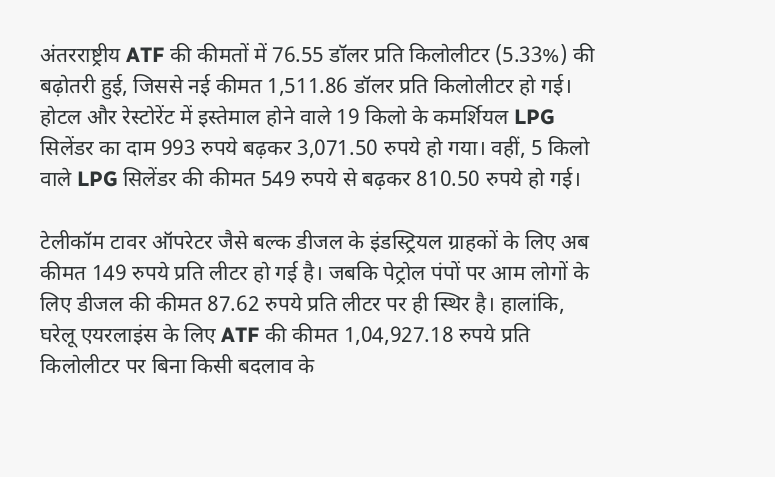अंतरराष्ट्रीय ATF की कीमतों में 76.55 डॉलर प्रति किलोलीटर (5.33%) की बढ़ोतरी हुई, जिससे नई कीमत 1,511.86 डॉलर प्रति किलोलीटर हो गई। होटल और रेस्टोरेंट में इस्तेमाल होने वाले 19 किलो के कमर्शियल LPG सिलेंडर का दाम 993 रुपये बढ़कर 3,071.50 रुपये हो गया। वहीं, 5 किलो वाले LPG सिलेंडर की कीमत 549 रुपये से बढ़कर 810.50 रुपये हो गई।

टेलीकॉम टावर ऑपरेटर जैसे बल्क डीजल के इंडस्ट्रियल ग्राहकों के लिए अब कीमत 149 रुपये प्रति लीटर हो गई है। जबकि पेट्रोल पंपों पर आम लोगों के लिए डीजल की कीमत 87.62 रुपये प्रति लीटर पर ही स्थिर है। हालांकि, घरेलू एयरलाइंस के लिए ATF की कीमत 1,04,927.18 रुपये प्रति किलोलीटर पर बिना किसी बदलाव के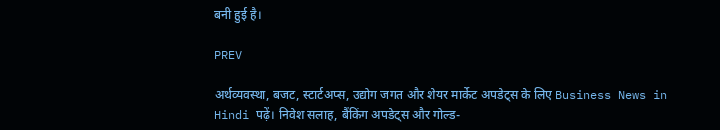बनी हुई है।

PREV

अर्थव्यवस्था, बजट, स्टार्टअप्स, उद्योग जगत और शेयर मार्केट अपडेट्स के लिए Business News in Hindi पढ़ें। निवेश सलाह, बैंकिंग अपडेट्स और गोल्ड-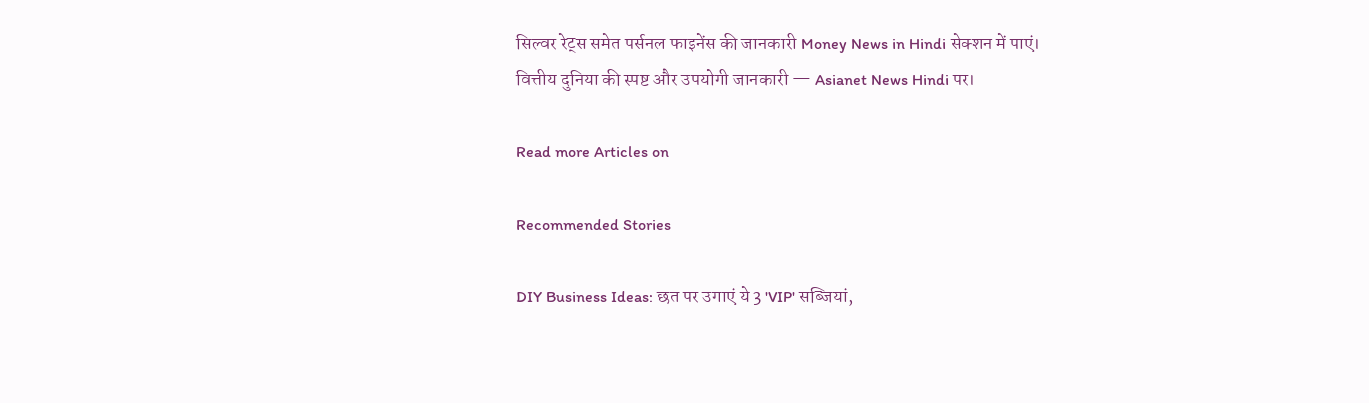सिल्वर रेट्स समेत पर्सनल फाइनेंस की जानकारी Money News in Hindi सेक्शन में पाएं। वित्तीय दुनिया की स्पष्ट और उपयोगी जानकारी — Asianet News Hindi पर।

Read more Articles on

Recommended Stories

DIY Business Ideas: छत पर उगाएं ये 3 'VIP' सब्जियां,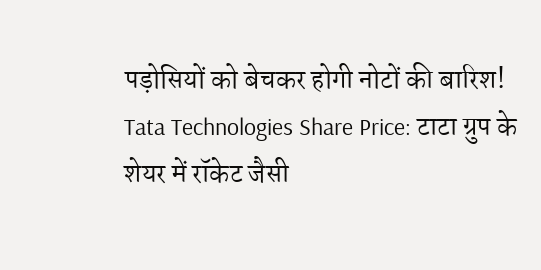पड़ोसियों को बेचकर होगी नोटों की बारिश!
Tata Technologies Share Price: टाटा ग्रुप के शेयर में रॉकेट जैसी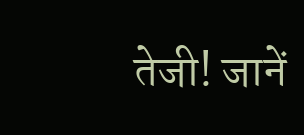तेजी! जानें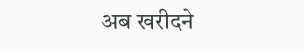अब खरीदने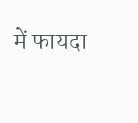में फायदा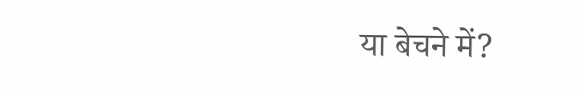या बेचने में?